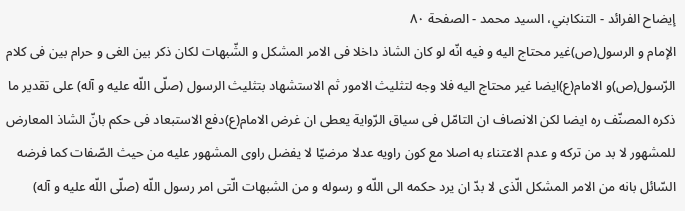إيضاح الفرائد - التنكابني، السيد محمد - الصفحة ٨٠
الإمام و الرسول(ص)غير محتاج اليه و فيه انّه لو كان الشاذ داخلا فى الامر المشكل و الشّبهات لكان ذكر بين الغى و حرام بين فى كلام الرّسول(ص)و الامام(ع)ايضا غير محتاج اليه فلا وجه لتثليث الامور ثم الاستشهاد بتثليث الرسول (صلّى اللّه عليه و آله) على تقدير ما ذكره المصنّف ره ايضا لكن الانصاف ان التامّل فى سياق الرّواية يعطى ان غرض الامام(ع)دفع الاستبعاد فى حكم بانّ الشاذ المعارض للمشهور لا بد من تركه و عدم الاعتناء به اصلا مع كون راويه عدلا مرضيّا لا يفضل راوى المشهور عليه من حيث الصّفات كما فرضه السّائل بانه من الامر المشكل الّذى لا بدّ ان يرد حكمه الى اللّه و رسوله و من الشبهات الّتى امر رسول اللّه (صلّى اللّه عليه و آله)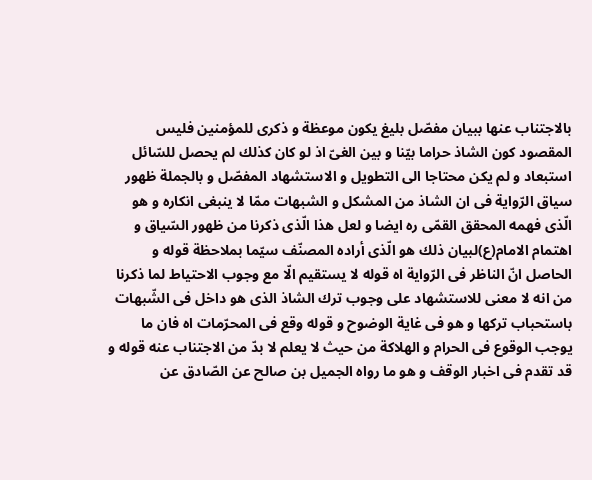بالاجتناب عنها ببيان مفصّل بليغ يكون موعظة و ذكرى للمؤمنين فليس المقصود كون الشاذ حراما بيّنا و بين الغىّ اذ لو كان كذلك لم يحصل للسّائل استبعاد و لم يكن محتاجا الى التطويل و الاستشهاد المفصّل و بالجملة ظهور سياق الرّواية فى ان الشاذ من المشكل و الشبهات ممّا لا ينبغى انكاره و هو الّذى فهمه المحقق القمّى ره ايضا و لعل هذا الّذى ذكرنا من ظهور السّياق و اهتمام الامام(ع)لبيان ذلك هو الّذى أراده المصنّف سيّما بملاحظة قوله و الحاصل انّ الناظر فى الرّواية اه قوله لا يستقيم الّا مع وجوب الاحتياط لما ذكرنا من انه لا معنى للاستشهاد على وجوب ترك الشاذ الذى هو داخل فى الشّبهات باستحباب تركها و هو فى غاية الوضوح و قوله وقع فى المحرّمات اه فان ما يوجب الوقوع فى الحرام و الهلاكة من حيث لا يعلم لا بدّ من الاجتناب عنه قوله و قد تقدم فى اخبار الوقف و هو ما رواه الجميل بن صالح عن الصّادق عن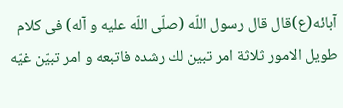آبائه(ع)قال قال رسول اللّه (صلّى اللّه عليه و آله) فى كلام طويل الامور ثلاثة امر تبين لك رشده فاتبعه و امر تبيّن غيّه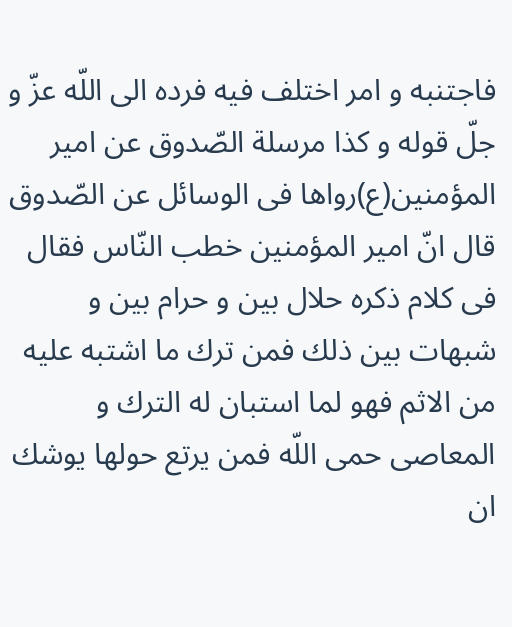فاجتنبه و امر اختلف فيه فرده الى اللّه عزّ و جلّ قوله و كذا مرسلة الصّدوق عن امير المؤمنين(ع)رواها فى الوسائل عن الصّدوق قال انّ امير المؤمنين خطب النّاس فقال فى كلام ذكره حلال بين و حرام بين و شبهات بين ذلك فمن ترك ما اشتبه عليه من الاثم فهو لما استبان له الترك و المعاصى حمى اللّه فمن يرتع حولها يوشك ان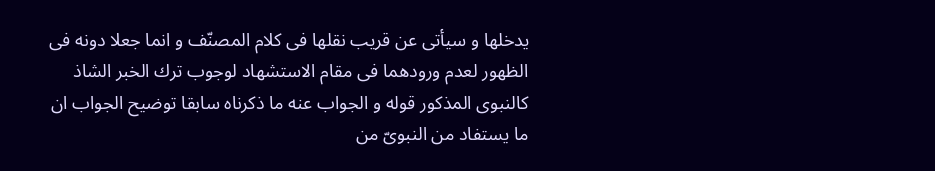يدخلها و سيأتى عن قريب نقلها فى كلام المصنّف و انما جعلا دونه فى الظهور لعدم ورودهما فى مقام الاستشهاد لوجوب ترك الخبر الشاذ كالنبوى المذكور قوله و الجواب عنه ما ذكرناه سابقا توضيح الجواب ان ما يستفاد من النبوىّ من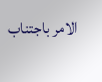الامر باجتناب